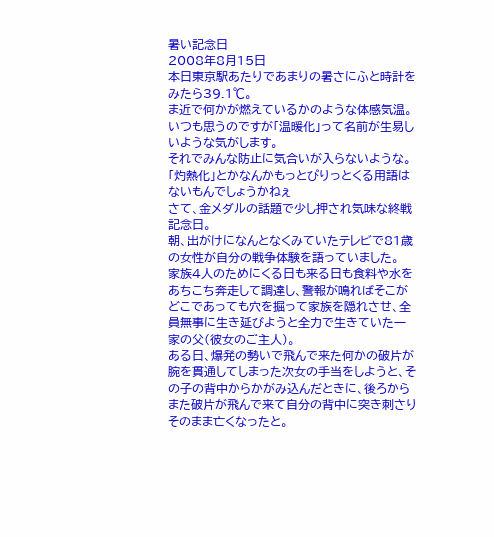暑い記念日
2008年8月15日
本日東京駅あたりであまりの暑さにふと時計をみたら39.1℃。
ま近で何かが燃えているかのような体感気温。
いつも思うのですが「温暖化」って名前が生易しいような気がします。
それでみんな防止に気合いが入らないような。
「灼熱化」とかなんかもっとぴりっとくる用語はないもんでしょうかねぇ
さて、金メダルの話題で少し押され気味な終戦記念日。
朝、出がけになんとなくみていたテレビで81歳の女性が自分の戦争体験を語っていました。
家族4人のためにくる日も来る日も食料や水をあちこち奔走して調達し、警報が鳴ればそこがどこであっても穴を掘って家族を隠れさせ、全員無事に生き延びようと全力で生きていた一家の父(彼女のご主人)。
ある日、爆発の勢いで飛んで来た何かの破片が腕を貫通してしまった次女の手当をしようと、その子の背中からかがみ込んだときに、後ろからまた破片が飛んで来て自分の背中に突き刺さりそのまま亡くなったと。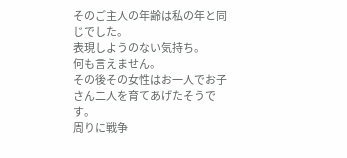そのご主人の年齢は私の年と同じでした。
表現しようのない気持ち。
何も言えません。
その後その女性はお一人でお子さん二人を育てあげたそうです。
周りに戦争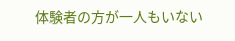体験者の方が一人もいない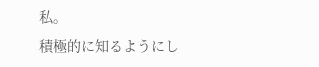私。
積極的に知るようにし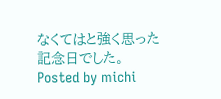なくてはと強く思った記念日でした。
Posted by michi